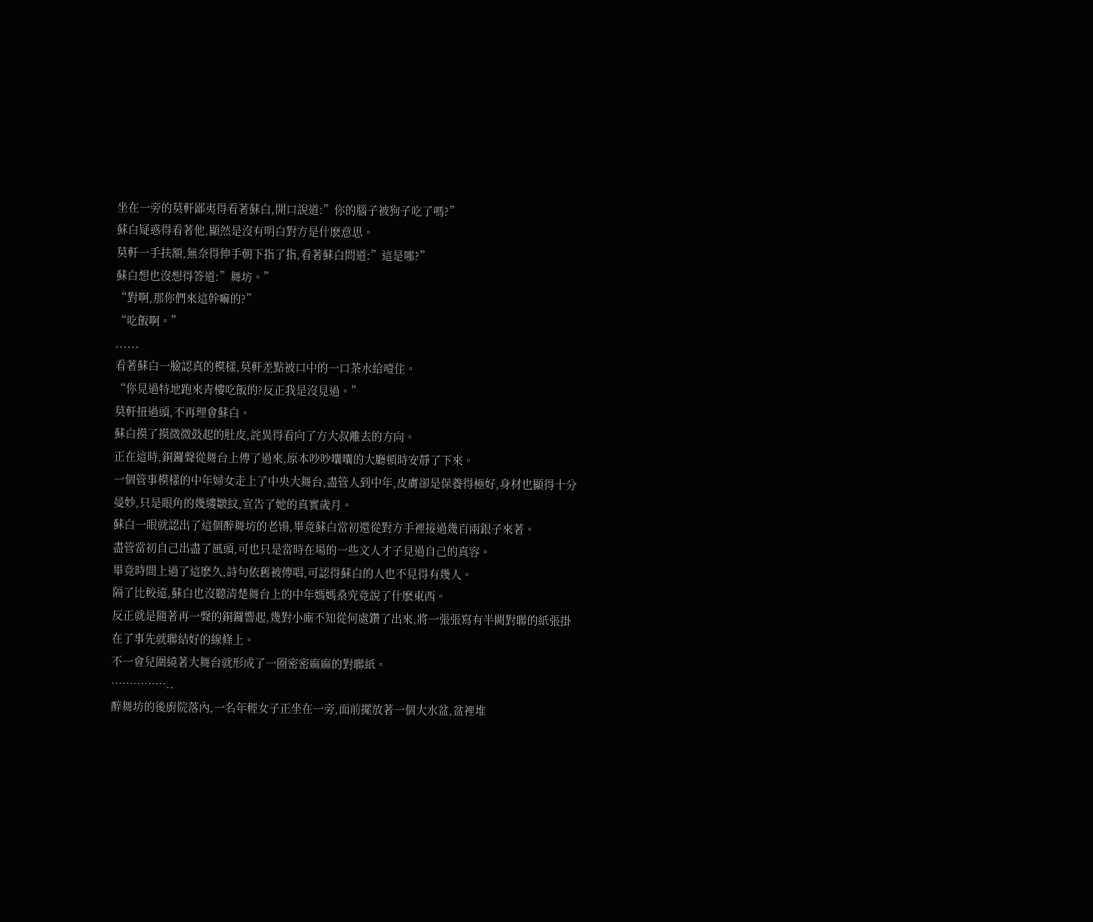坐在一旁的莫軒鄙夷得看著蘇白,開口說道:”你的腦子被狗子吃了嗎?”
蘇白疑惑得看著他,顯然是沒有明白對方是什麽意思。
莫軒一手扶額,無奈得伸手朝下指了指,看著蘇白問道:”這是哪?”
蘇白想也沒想得答道:”舞坊。”
“對啊,那你們來這幹嘛的?”
“吃飯啊。”
......
看著蘇白一臉認真的模樣,莫軒差點被口中的一口茶水給噎住。
“你見過特地跑來青樓吃飯的?反正我是沒見過。”
莫軒扭過頭,不再理會蘇白。
蘇白摸了摸微微鼓起的肚皮,詫異得看向了方大叔離去的方向。
正在這時,銅鑼聲從舞台上傳了過來,原本吵吵囔囔的大廳頓時安靜了下來。
一個管事模樣的中年婦女走上了中央大舞台,盡管人到中年,皮膚卻是保養得極好,身材也顯得十分曼妙,只是眼角的幾縷皺紋,宣告了她的真實歲月。
蘇白一眼就認出了這個醉舞坊的老鴇,畢竟蘇白當初還從對方手裡接過幾百兩銀子來著。
盡管當初自己出盡了風頭,可也只是當時在場的一些文人才子見過自己的真容。
畢竟時間上過了這麽久,詩句依舊被傳唱,可認得蘇白的人也不見得有幾人。
隔了比較遠,蘇白也沒聽清楚舞台上的中年媽媽桑究竟說了什麽東西。
反正就是隨著再一聲的銅鑼響起,幾對小廝不知從何處鑽了出來,將一張張寫有半闕對聯的紙張掛在了事先就聯結好的線條上。
不一會兒圍繞著大舞台就形成了一圈密密麻麻的對聯紙。
……………..
醉舞坊的後廚院落內,一名年輕女子正坐在一旁,面前擺放著一個大水盆,盆裡堆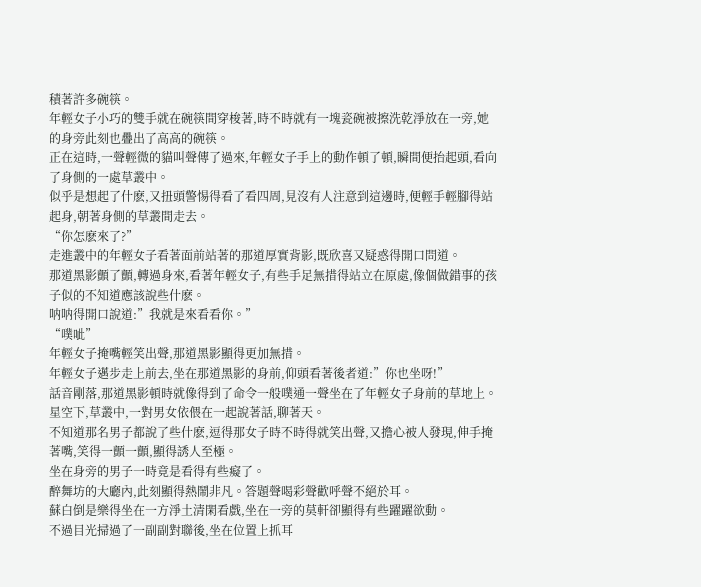積著許多碗筷。
年輕女子小巧的雙手就在碗筷間穿梭著,時不時就有一塊瓷碗被擦洗乾淨放在一旁,她的身旁此刻也疊出了高高的碗筷。
正在這時,一聲輕微的貓叫聲傳了過來,年輕女子手上的動作頓了頓,瞬間便抬起頭,看向了身側的一處草叢中。
似乎是想起了什麽,又扭頭警惕得看了看四周,見沒有人注意到這邊時,便輕手輕腳得站起身,朝著身側的草叢間走去。
“你怎麽來了?”
走進叢中的年輕女子看著面前站著的那道厚實背影,既欣喜又疑惑得開口問道。
那道黑影顫了顫,轉過身來,看著年輕女子,有些手足無措得站立在原處,像個做錯事的孩子似的不知道應該說些什麽。
呐呐得開口說道:”我就是來看看你。”
“噗呲”
年輕女子掩嘴輕笑出聲,那道黑影顯得更加無措。
年輕女子邁步走上前去,坐在那道黑影的身前,仰頭看著後者道:”你也坐呀!”
話音剛落,那道黑影頓時就像得到了命令一般噗通一聲坐在了年輕女子身前的草地上。
星空下,草叢中,一對男女依偎在一起說著話,聊著天。
不知道那名男子都說了些什麽,逗得那女子時不時得就笑出聲,又擔心被人發現,伸手掩著嘴,笑得一顫一顫,顯得誘人至極。
坐在身旁的男子一時竟是看得有些癡了。
醉舞坊的大廳內,此刻顯得熱鬧非凡。答題聲喝彩聲歡呼聲不絕於耳。
蘇白倒是樂得坐在一方淨土清閑看戲,坐在一旁的莫軒卻顯得有些躍躍欲動。
不過目光掃過了一副副對聯後,坐在位置上抓耳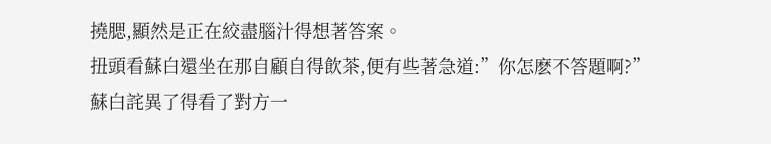撓腮,顯然是正在絞盡腦汁得想著答案。
扭頭看蘇白還坐在那自顧自得飲茶,便有些著急道:”你怎麽不答題啊?”
蘇白詫異了得看了對方一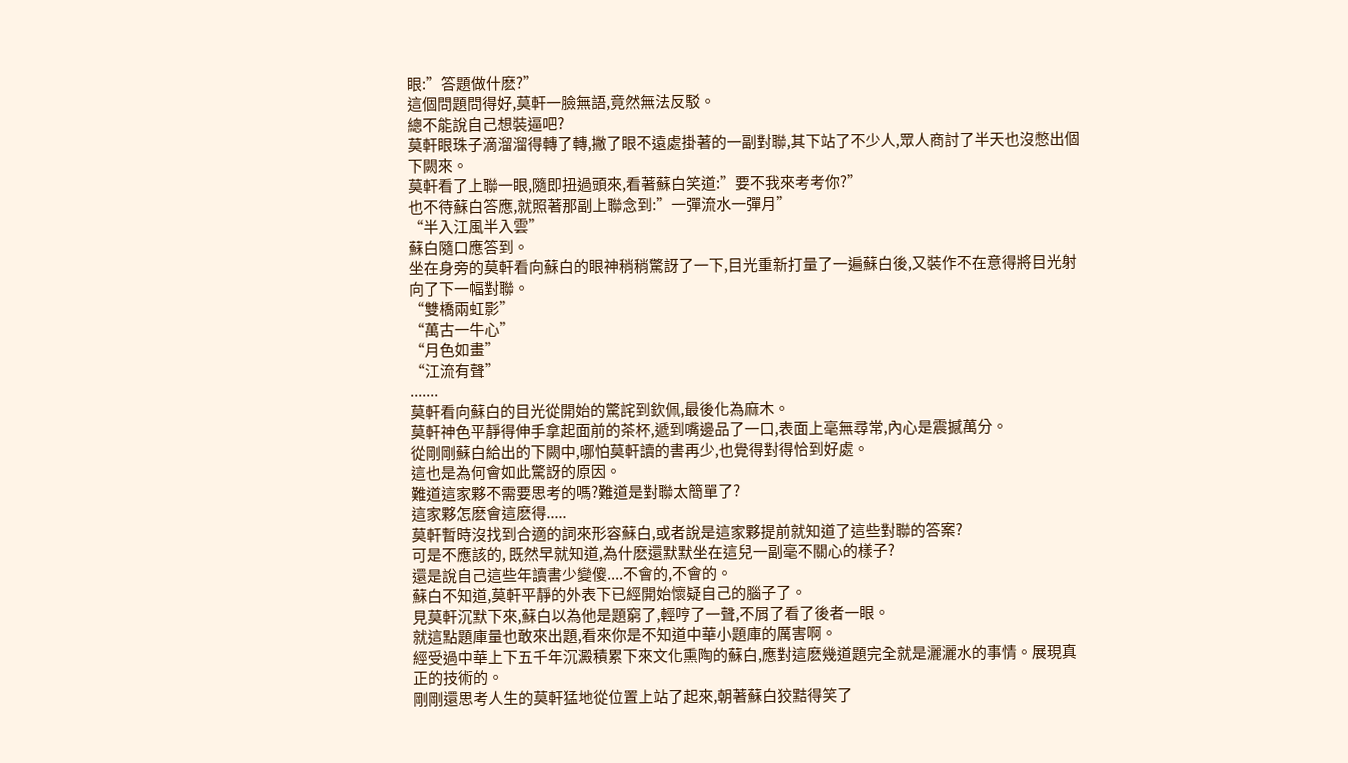眼:”答題做什麽?”
這個問題問得好,莫軒一臉無語,竟然無法反駁。
總不能說自己想裝逼吧?
莫軒眼珠子滴溜溜得轉了轉,撇了眼不遠處掛著的一副對聯,其下站了不少人,眾人商討了半天也沒憋出個下闕來。
莫軒看了上聯一眼,隨即扭過頭來,看著蘇白笑道:”要不我來考考你?”
也不待蘇白答應,就照著那副上聯念到:”一彈流水一彈月”
“半入江風半入雲”
蘇白隨口應答到。
坐在身旁的莫軒看向蘇白的眼神稍稍驚訝了一下,目光重新打量了一遍蘇白後,又裝作不在意得將目光射向了下一幅對聯。
“雙橋兩虹影”
“萬古一牛心”
“月色如畫”
“江流有聲”
.......
莫軒看向蘇白的目光從開始的驚詫到欽佩,最後化為麻木。
莫軒神色平靜得伸手拿起面前的茶杯,遞到嘴邊品了一口,表面上毫無尋常,內心是震撼萬分。
從剛剛蘇白給出的下闕中,哪怕莫軒讀的書再少,也覺得對得恰到好處。
這也是為何會如此驚訝的原因。
難道這家夥不需要思考的嗎?難道是對聯太簡單了?
這家夥怎麽會這麽得.....
莫軒暫時沒找到合適的詞來形容蘇白,或者說是這家夥提前就知道了這些對聯的答案?
可是不應該的, 既然早就知道,為什麽還默默坐在這兒一副毫不關心的樣子?
還是說自己這些年讀書少變傻....不會的,不會的。
蘇白不知道,莫軒平靜的外表下已經開始懷疑自己的腦子了。
見莫軒沉默下來,蘇白以為他是題窮了,輕哼了一聲,不屑了看了後者一眼。
就這點題庫量也敢來出題,看來你是不知道中華小題庫的厲害啊。
經受過中華上下五千年沉澱積累下來文化熏陶的蘇白,應對這麽幾道題完全就是灑灑水的事情。展現真正的技術的。
剛剛還思考人生的莫軒猛地從位置上站了起來,朝著蘇白狡黠得笑了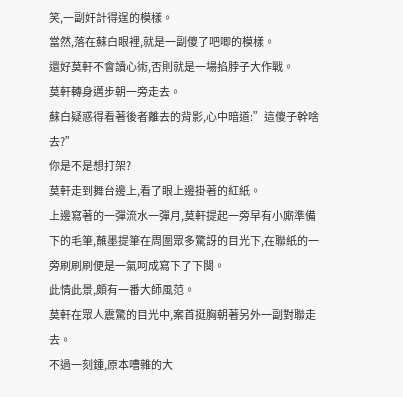笑,一副奸計得逞的模樣。
當然,落在蘇白眼裡,就是一副傻了吧唧的模樣。
還好莫軒不會讀心術,否則就是一場掐脖子大作戰。
莫軒轉身邁步朝一旁走去。
蘇白疑惑得看著後者離去的背影,心中暗道:”這傻子幹啥去?”
你是不是想打架?
莫軒走到舞台邊上,看了眼上邊掛著的紅紙。
上邊寫著的一彈流水一彈月,莫軒提起一旁早有小廝準備下的毛筆,蘸墨提筆在周圍眾多驚訝的目光下,在聯紙的一旁刷刷刷便是一氣呵成寫下了下闋。
此情此景,頗有一番大師風范。
莫軒在眾人震驚的目光中,案首挺胸朝著另外一副對聯走去。
不過一刻鍾,原本嘈雜的大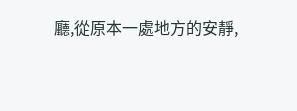廳,從原本一處地方的安靜,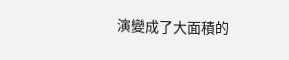演變成了大面積的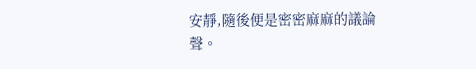安靜,隨後便是密密麻麻的議論聲。